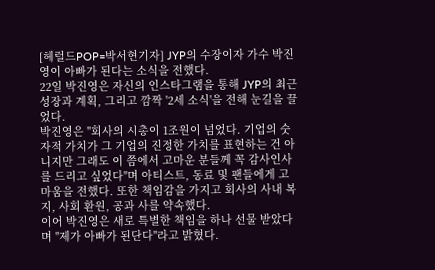[헤럴드POP=박서현기자] JYP의 수장이자 가수 박진영이 아빠가 된다는 소식을 전했다.
22일 박진영은 자신의 인스타그램을 통해 JYP의 최근 성장과 계획, 그리고 깜짝 '2세 소식'을 전해 눈길을 끌었다.
박진영은 "회사의 시총이 1조원이 넘었다. 기업의 숫자적 가치가 그 기업의 진정한 가치를 표현하는 건 아니지만 그래도 이 쯤에서 고마운 분들께 꼭 감사인사를 드리고 싶었다"며 아티스트, 동료 및 팬들에게 고마움을 전했다. 또한 책임감을 가지고 회사의 사내 복지, 사회 환원, 공과 사를 약속했다.
이어 박진영은 새로 특별한 책임을 하나 선물 받았다며 "제가 아빠가 된단다"라고 밝혔다.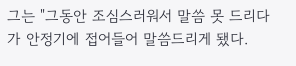그는 "그동안 조심스러워서 말씀 못 드리다가 안정기에 접어들어 말씀드리게 됐다.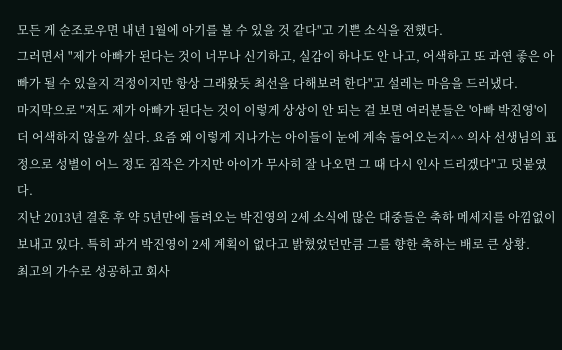모든 게 순조로우면 내년 1월에 아기를 볼 수 있을 것 같다"고 기쁜 소식을 전했다.
그러면서 "제가 아빠가 된다는 것이 너무나 신기하고, 실감이 하나도 안 나고, 어색하고 또 과연 좋은 아빠가 될 수 있을지 걱정이지만 항상 그래왔듯 최선을 다해보려 한다"고 설레는 마음을 드러냈다.
마지막으로 "저도 제가 아빠가 된다는 것이 이렇게 상상이 안 되는 걸 보면 여러분들은 '아빠 박진영'이 더 어색하지 않을까 싶다. 요즘 왜 이렇게 지나가는 아이들이 눈에 계속 들어오는지^^ 의사 선생님의 표정으로 성별이 어느 정도 짐작은 가지만 아이가 무사히 잘 나오면 그 때 다시 인사 드리겠다"고 덧붙였다.
지난 2013년 결혼 후 약 5년만에 들려오는 박진영의 2세 소식에 많은 대중들은 축하 메세지를 아낌없이 보내고 있다. 특히 과거 박진영이 2세 계획이 없다고 밝혔었던만큼 그를 향한 축하는 배로 큰 상황.
최고의 가수로 성공하고 회사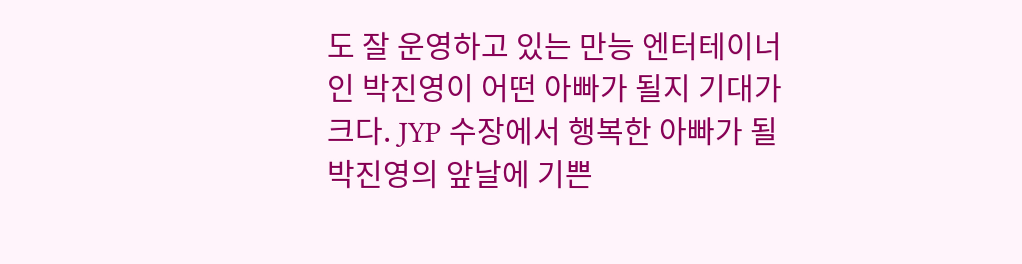도 잘 운영하고 있는 만능 엔터테이너인 박진영이 어떤 아빠가 될지 기대가 크다. JYP 수장에서 행복한 아빠가 될 박진영의 앞날에 기쁜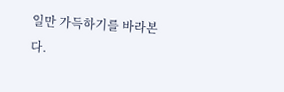일만 가득하기를 바라본다.